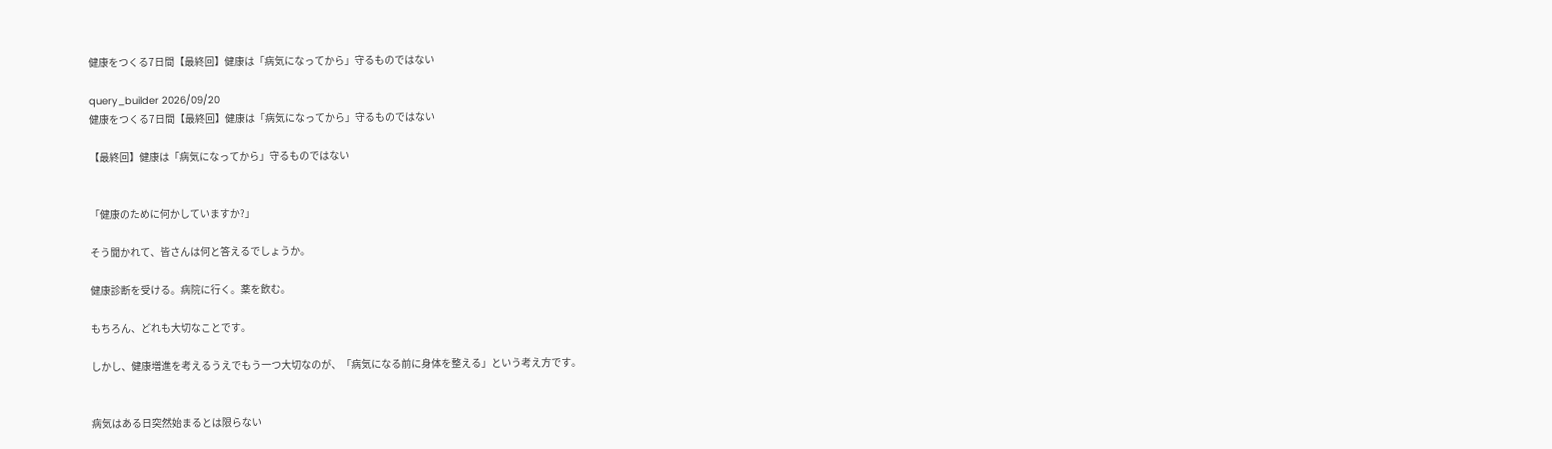健康をつくる7日間【最終回】健康は「病気になってから」守るものではない

query_builder 2026/09/20
健康をつくる7日間【最終回】健康は「病気になってから」守るものではない

【最終回】健康は「病気になってから」守るものではない


「健康のために何かしていますか?」

そう聞かれて、皆さんは何と答えるでしょうか。

健康診断を受ける。病院に行く。薬を飲む。

もちろん、どれも大切なことです。

しかし、健康増進を考えるうえでもう一つ大切なのが、「病気になる前に身体を整える」という考え方です。


病気はある日突然始まるとは限らない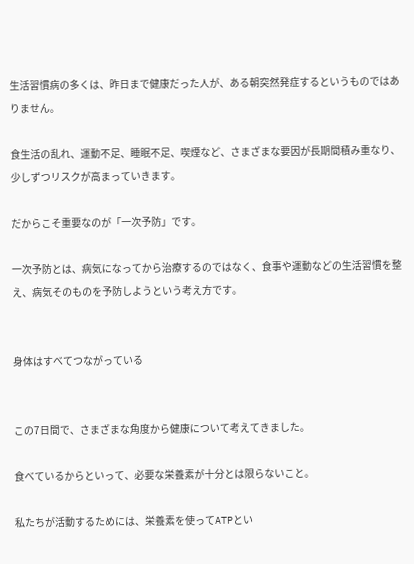生活習慣病の多くは、昨日まで健康だった人が、ある朝突然発症するというものではありません。

食生活の乱れ、運動不足、睡眠不足、喫煙など、さまざまな要因が長期間積み重なり、少しずつリスクが高まっていきます。

だからこそ重要なのが「一次予防」です。

一次予防とは、病気になってから治療するのではなく、食事や運動などの生活習慣を整え、病気そのものを予防しようという考え方です。


身体はすべてつながっている


この7日間で、さまざまな角度から健康について考えてきました。

食べているからといって、必要な栄養素が十分とは限らないこと。

私たちが活動するためには、栄養素を使ってATPとい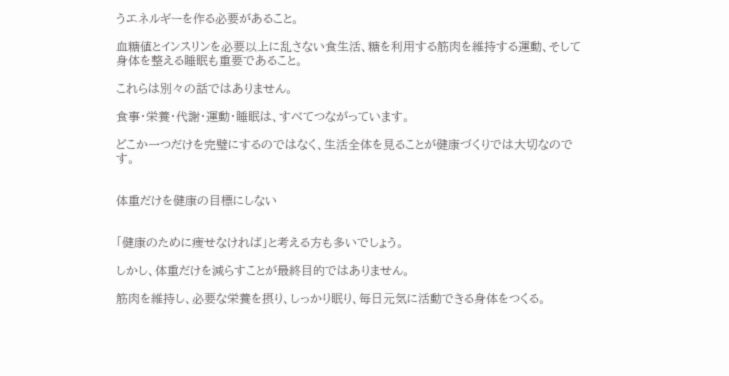うエネルギーを作る必要があること。

血糖値とインスリンを必要以上に乱さない食生活、糖を利用する筋肉を維持する運動、そして身体を整える睡眠も重要であること。

これらは別々の話ではありません。

食事・栄養・代謝・運動・睡眠は、すべてつながっています。

どこか一つだけを完璧にするのではなく、生活全体を見ることが健康づくりでは大切なのです。


体重だけを健康の目標にしない


「健康のために痩せなければ」と考える方も多いでしょう。

しかし、体重だけを減らすことが最終目的ではありません。

筋肉を維持し、必要な栄養を摂り、しっかり眠り、毎日元気に活動できる身体をつくる。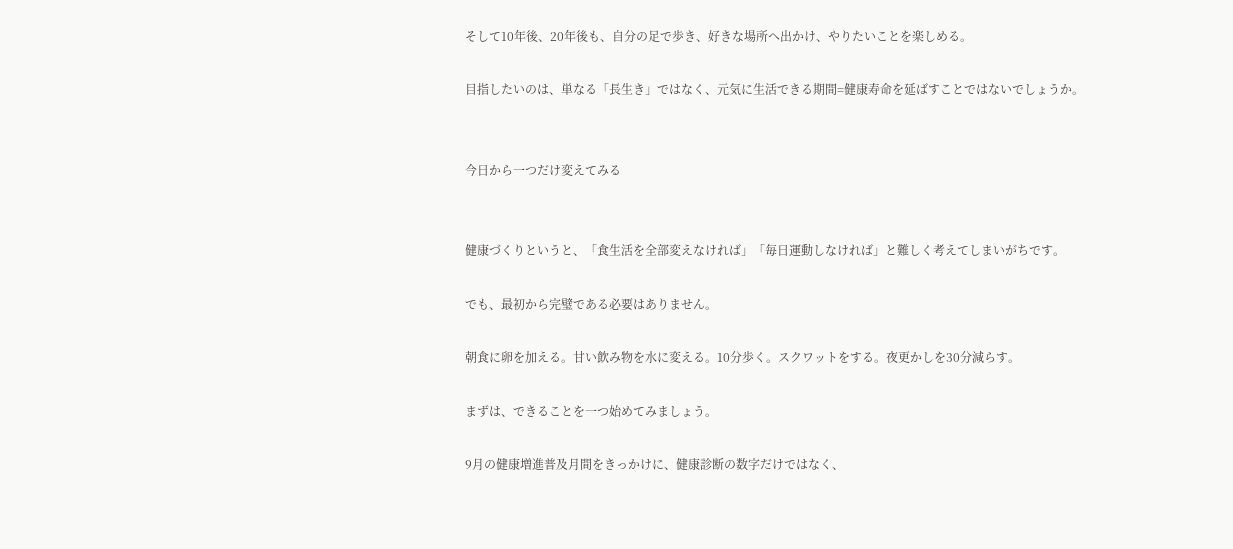そして10年後、20年後も、自分の足で歩き、好きな場所へ出かけ、やりたいことを楽しめる。

目指したいのは、単なる「長生き」ではなく、元気に生活できる期間=健康寿命を延ばすことではないでしょうか。


今日から一つだけ変えてみる


健康づくりというと、「食生活を全部変えなければ」「毎日運動しなければ」と難しく考えてしまいがちです。

でも、最初から完璧である必要はありません。

朝食に卵を加える。甘い飲み物を水に変える。10分歩く。スクワットをする。夜更かしを30分減らす。

まずは、できることを一つ始めてみましょう。

9月の健康増進普及月間をきっかけに、健康診断の数字だけではなく、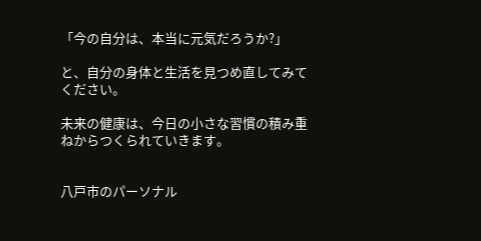「今の自分は、本当に元気だろうか?」

と、自分の身体と生活を見つめ直してみてください。

未来の健康は、今日の小さな習慣の積み重ねからつくられていきます。


八戸市のパーソナル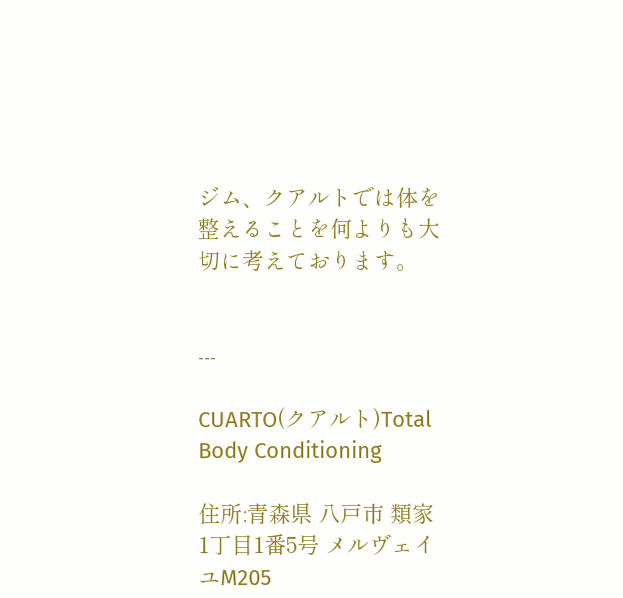ジム、クアルトでは体を整えることを何よりも大切に考えております。


---

CUARTO(クアルト)Total Body Conditioning

住所:青森県 八戸市 類家 1丁目1番5号 メルヴェイユM205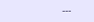---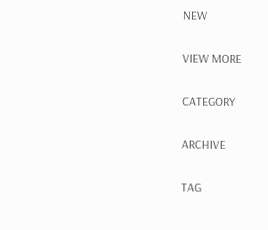NEW

VIEW MORE

CATEGORY

ARCHIVE

TAG